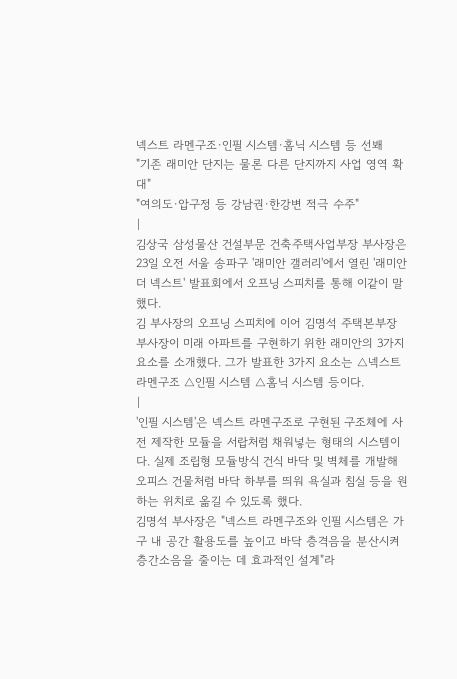넥스트 라멘구조·인필 시스템·홈닉 시스템 등 선봬
"기존 래미안 단지는 물론 다른 단지까지 사업 영역 확대"
"여의도·압구정 등 강남권·한강변 적극 수주"
|
김상국 삼성물산 건설부문 건축주택사업부장 부사장은 23일 오전 서울 송파구 '래미안 갤러리'에서 열린 '래미안 더 넥스트' 발표회에서 오프닝 스피치를 통해 이같이 말했다.
김 부사장의 오프닝 스피치에 이어 김명석 주택본부장 부사장이 미래 아파트를 구현하기 위한 래미안의 3가지 요소를 소개했다. 그가 발표한 3가지 요소는 △넥스트 라멘구조 △인필 시스템 △홈닉 시스템 등이다.
|
'인필 시스템'은 넥스트 라멘구조로 구현된 구조체에 사전 제작한 모듈을 서랍처럼 채워넣는 형태의 시스템이다. 실제 조립형 모듈방식 건식 바닥 및 벽체를 개발해 오피스 건물처럼 바닥 하부를 띄워 욕실과 침실 등을 원하는 위치로 옮길 수 있도록 했다.
김명석 부사장은 "넥스트 라멘구조와 인필 시스템은 가구 내 공간 활용도를 높이고 바닥 층격음을 분산시켜 층간소음을 줄이는 데 효과적인 설계"라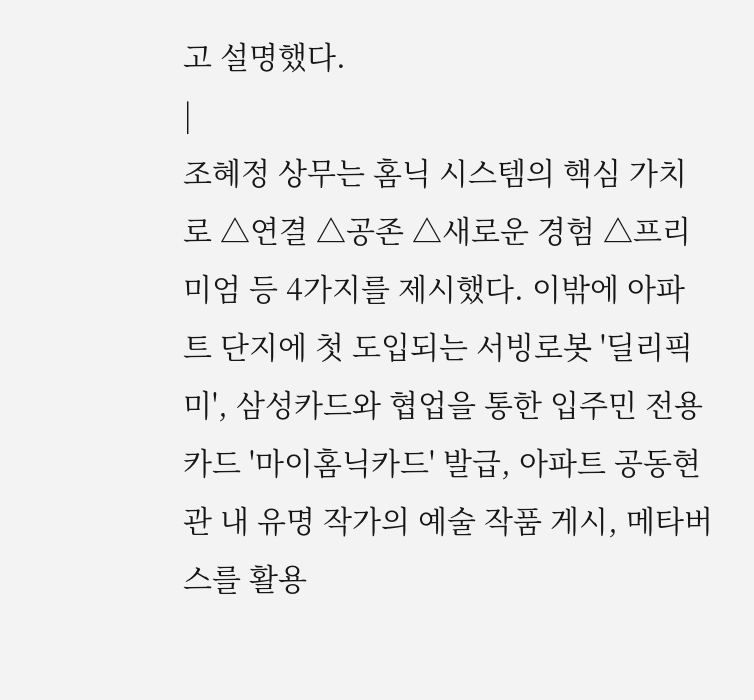고 설명했다.
|
조혜정 상무는 홈닉 시스템의 핵심 가치로 △연결 △공존 △새로운 경험 △프리미엄 등 4가지를 제시했다. 이밖에 아파트 단지에 첫 도입되는 서빙로봇 '딜리픽미', 삼성카드와 협업을 통한 입주민 전용 카드 '마이홈닉카드' 발급, 아파트 공동현관 내 유명 작가의 예술 작품 게시, 메타버스를 활용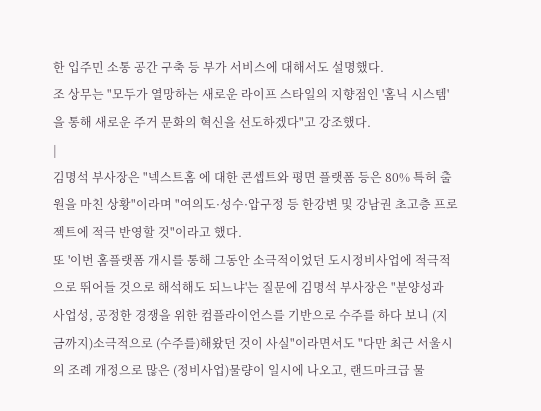한 입주민 소통 공간 구축 등 부가 서비스에 대해서도 설명했다.
조 상무는 "모두가 열망하는 새로운 라이프 스타일의 지향점인 '홈닉 시스템'을 통해 새로운 주거 문화의 혁신을 선도하겠다"고 강조했다.
|
김명석 부사장은 "넥스트홈 에 대한 콘셉트와 평면 플랫폼 등은 80% 특허 출원을 마친 상황"이라며 "여의도·성수·압구정 등 한강변 및 강남권 초고층 프로젝트에 적극 반영할 것"이라고 했다.
또 '이번 홈플랫폼 개시를 통해 그동안 소극적이었던 도시정비사업에 적극적으로 뛰어들 것으로 해석해도 되느냐'는 질문에 김명석 부사장은 "분양성과 사업성, 공정한 경쟁을 위한 컴플라이언스를 기반으로 수주를 하다 보니 (지금까지)소극적으로 (수주를)해왔던 것이 사실"이라면서도 "다만 최근 서울시의 조례 개정으로 많은 (정비사업)물량이 일시에 나오고, 랜드마크급 물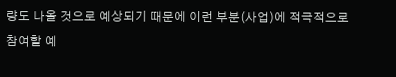량도 나올 것으로 예상되기 때문에 이런 부분(사업)에 적극적으로 참여할 예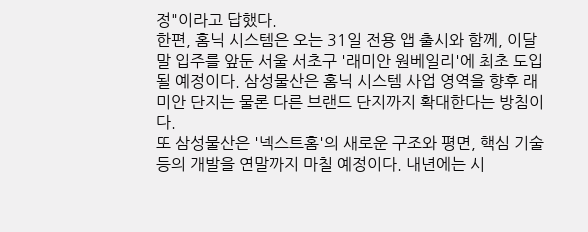정"이라고 답했다.
한편, 홈닉 시스템은 오는 31일 전용 앱 출시와 함께, 이달 말 입주를 앞둔 서울 서초구 '래미안 원베일리'에 최초 도입될 예정이다. 삼성물산은 홈닉 시스템 사업 영역을 향후 래미안 단지는 물론 다른 브랜드 단지까지 확대한다는 방침이다.
또 삼성물산은 '넥스트홈'의 새로운 구조와 평면, 핵심 기술 등의 개발을 연말까지 마칠 예정이다. 내년에는 시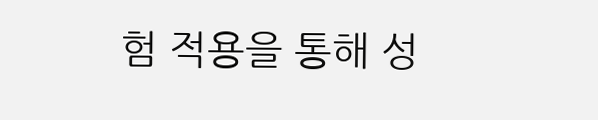험 적용을 통해 성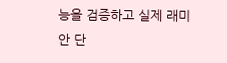능을 검증하고 실제 래미안 단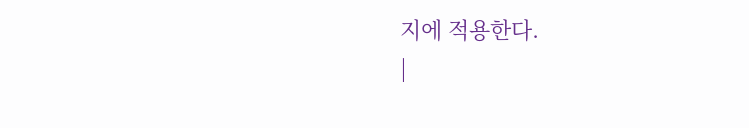지에 적용한다.
|